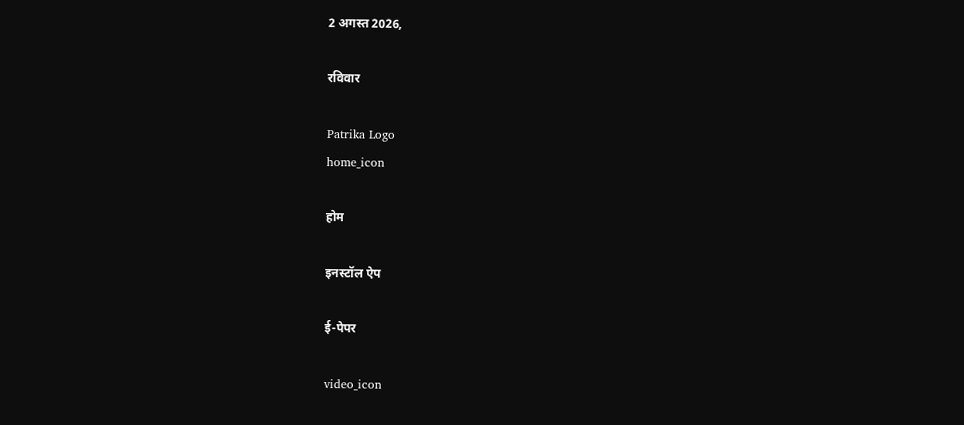2 अगस्त 2026,

रविवार

Patrika Logo
home_icon

होम

इनस्टॉल ऐप

ई-पेपर

video_icon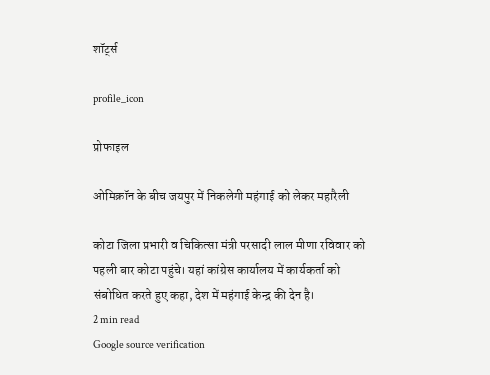शॉर्ट्स

profile_icon

प्रोफाइल

ओमिक्रॉन के बीच जयपुर में निकलेगी महंगाई को लेकर महारैली

कोटा जिला प्रभारी व चिकित्सा मंत्री परसादी लाल मीणा रविवार को पहली बार कोटा पहुंचे। यहां कांग्रेस कार्यालय में कार्यकर्ता को संबोधित करते हुए कहा, देश में महंगाई केन्द्र की देन है।
2 min read
Google source verification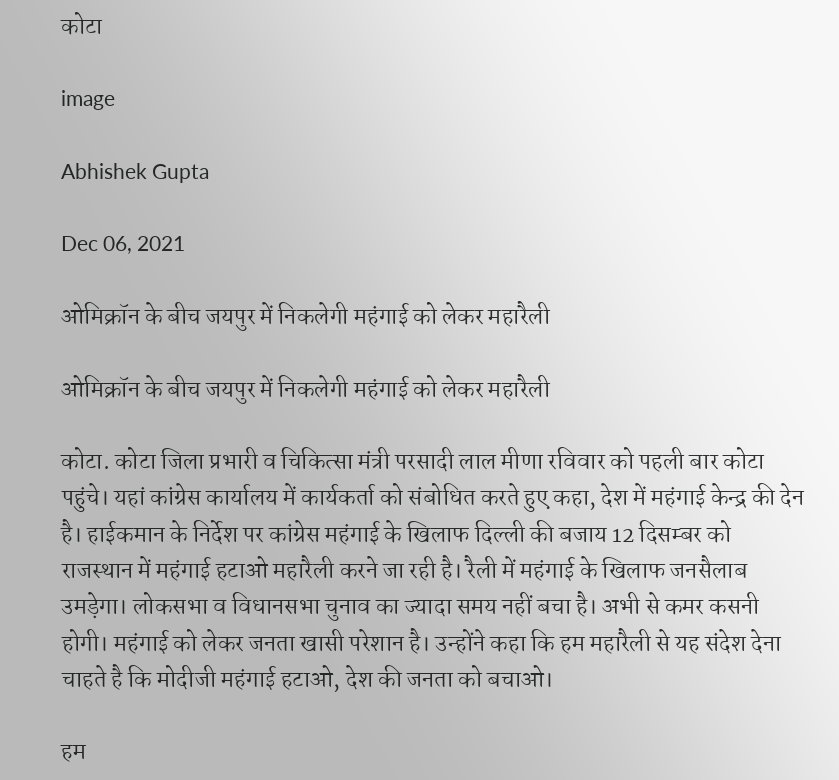कोटा

image

Abhishek Gupta

Dec 06, 2021

ओमिक्रॉन के बीच जयपुर में निकलेगी महंगाई को लेकर महारैली

ओमिक्रॉन के बीच जयपुर में निकलेगी महंगाई को लेकर महारैली

कोटा. कोटा जिला प्रभारी व चिकित्सा मंत्री परसादी लाल मीणा रविवार को पहली बार कोटा पहुंचे। यहां कांग्रेस कार्यालय में कार्यकर्ता को संबोधित करते हुए कहा, देश में महंगाई केन्द्र की देन है। हाईकमान के निर्देश पर कांग्रेस महंगाई के खिलाफ दिल्ली की बजाय 12 दिसम्बर को राजस्थान में महंगाई हटाओ महारैली करने जा रही है। रैली में महंगाई के खिलाफ जनसैलाब उमड़ेगा। लोकसभा व विधानसभा चुनाव का ज्यादा समय नहीं बचा है। अभी से कमर कसनी होगी। महंगाई को लेकर जनता खासी परेशान है। उन्होंने कहा कि हम महारैली से यह संदेश देना चाहते है कि मोदीजी महंगाई हटाओ, देश की जनता को बचाओ।

हम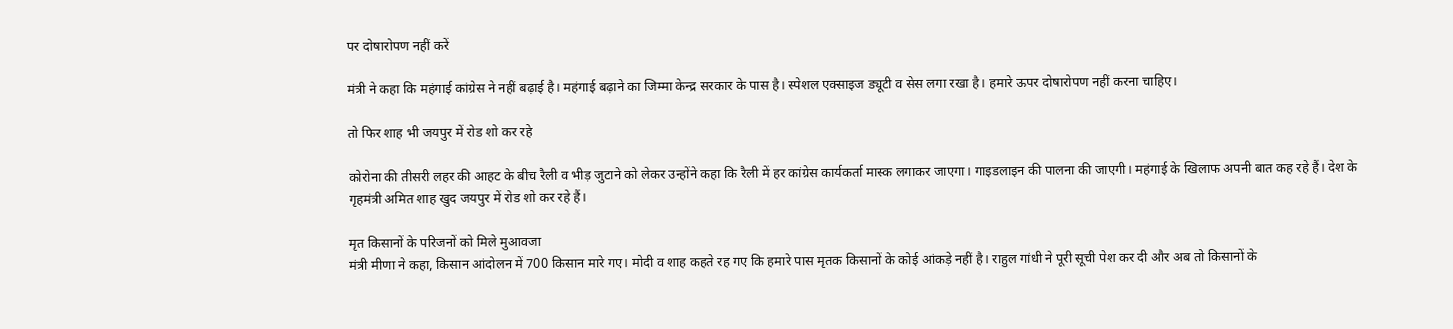पर दोषारोपण नहीं करें

मंत्री ने कहा कि महंगाई कांग्रेस ने नहीं बढ़ाई है। महंगाई बढ़ाने का जिम्मा केन्द्र सरकार के पास है। स्पेशल एक्साइज ड्यूटी व सेस लगा रखा है। हमारे ऊपर दोषारोपण नहीं करना चाहिए।

तो फिर शाह भी जयपुर में रोड शो कर रहे

कोरोना की तीसरी लहर की आहट के बीच रैली व भीड़ जुटाने को लेकर उन्होंने कहा कि रैली में हर कांग्रेस कार्यकर्ता मास्क लगाकर जाएगा। गाइडलाइन की पालना की जाएगी। महंगाई के खिलाफ अपनी बात कह रहे हैं। देश के गृहमंत्री अमित शाह खुद जयपुर में रोड शो कर रहे हैं।

मृत किसानों के परिजनों को मिले मुआवजा
मंत्री मीणा ने कहा, किसान आंदोलन में 700 किसान मारे गए। मोदी व शाह कहते रह गए कि हमारे पास मृतक किसानों के कोई आंकड़े नहीं है। राहुल गांधी ने पूरी सूची पेश कर दी और अब तो किसानों के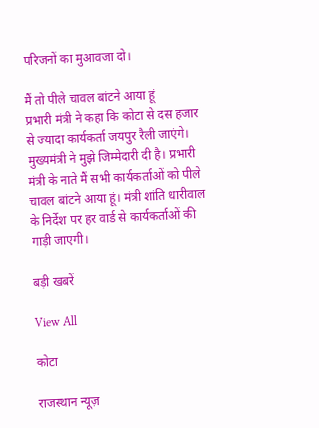परिजनों का मुआवजा दो।

मैं तो पीले चावल बांटने आया हूं
प्रभारी मंत्री ने कहा कि कोटा से दस हजार से ज्यादा कार्यकर्ता जयपुर रैली जाएंगे। मुख्यमंत्री ने मुझे जिम्मेदारी दी है। प्रभारी मंत्री के नाते मैं सभी कार्यकर्ताओं को पीले चावल बांटने आया हूं। मंत्री शांति धारीवाल के निर्देश पर हर वार्ड से कार्यकर्ताओं की गाड़ी जाएगी।

बड़ी खबरें

View All

कोटा

राजस्थान न्यूज़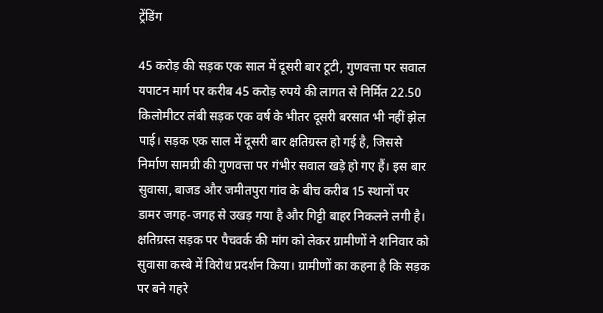ट्रेंडिंग

45 करोड़ की सड़क एक साल में दूसरी बार टूटी, गुणवत्ता पर सवाल यपाटन मार्ग पर करीब 45 करोड़ रुपये की लागत से निर्मित 22.50 किलोमीटर लंबी सड़क एक वर्ष के भीतर दूसरी बरसात भी नहीं झेल पाई। सड़क एक साल में दूसरी बार क्षतिग्रस्त हो गई है, जिससे निर्माण सामग्री की गुणवत्ता पर गंभीर सवाल खड़े हो गए हैं। इस बार सुवासा, बाजड और जमीतपुरा गांव के बीच करीब 15 स्थानों पर डामर जगह-जगह से उखड़ गया है और गिट्टी बाहर निकलने लगी है। क्षतिग्रस्त सड़क पर पैचवर्क की मांग को लेकर ग्रामीणों ने शनिवार को सुवासा कस्बे में विरोध प्रदर्शन किया। ग्रामीणों का कहना है कि सड़क पर बने गहरे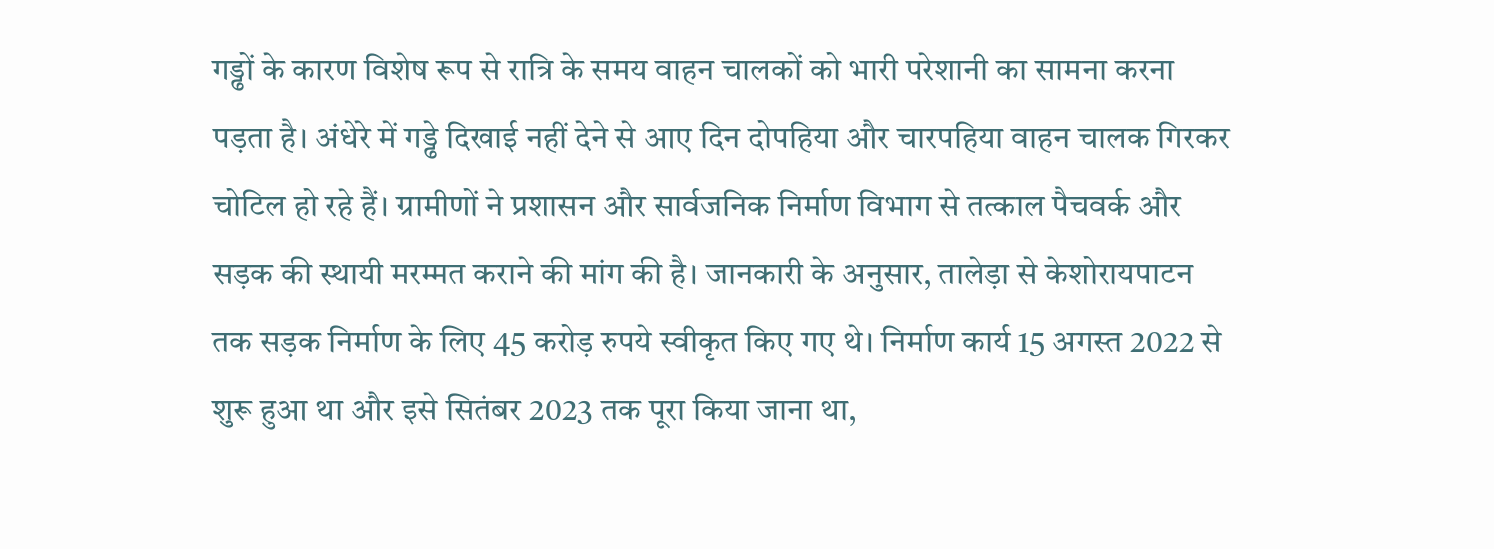गड्ढों के कारण विशेष रूप से रात्रि के समय वाहन चालकों को भारी परेशानी का सामना करना पड़ता है। अंधेरे में गड्ढे दिखाई नहीं देने से आए दिन दोपहिया और चारपहिया वाहन चालक गिरकर चोटिल हो रहे हैं। ग्रामीणों ने प्रशासन और सार्वजनिक निर्माण विभाग से तत्काल पैचवर्क और सड़क की स्थायी मरम्मत कराने की मांग की है। जानकारी के अनुसार, तालेड़ा से केशोरायपाटन तक सड़क निर्माण के लिए 45 करोड़ रुपये स्वीकृत किए गए थे। निर्माण कार्य 15 अगस्त 2022 से शुरू हुआ था और इसे सितंबर 2023 तक पूरा किया जाना था,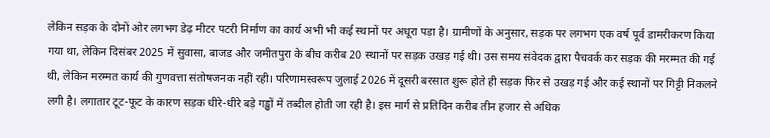लेकिन सड़क के दोनों ओर लगभग डेढ़ मीटर पटरी निर्माण का कार्य अभी भी कई स्थानों पर अधूरा पड़ा है। ग्रामीणों के अनुसार, सड़क पर लगभग एक वर्ष पूर्व डामरीकरण किया गया था, लेकिन दिसंबर 2025 में सुवासा, बाजड और जमीतपुरा के बीच करीब 20 स्थानों पर सड़क उखड़ गई थी। उस समय संवेदक द्वारा पैचवर्क कर सड़क की मरम्मत की गई थी, लेकिन मरम्मत कार्य की गुणवत्ता संतोषजनक नहीं रही। परिणामस्वरूप जुलाई 2026 में दूसरी बरसात शुरू होते ही सड़क फिर से उखड़ गई और कई स्थानों पर गिट्टी निकलने लगी है। लगातार टूट-फूट के कारण सड़क धीरे-धीरे बड़े गड्ढों में तब्दील होती जा रही है। इस मार्ग से प्रतिदिन करीब तीन हजार से अधिक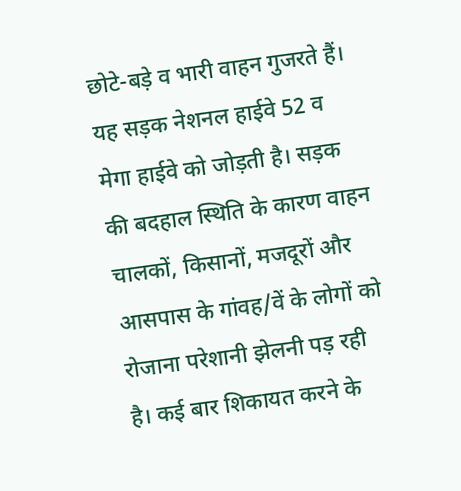छोटे-बड़े व भारी वाहन गुजरते हैं। यह सड़क नेशनल हाईवे 52 व मेगा हाईवे को जोड़ती है। सड़क की बदहाल स्थिति के कारण वाहन चालकों, किसानों, मजदूरों और आसपास के गांवह/वें के लोगों को रोजाना परेशानी झेलनी पड़ रही है। कई बार शिकायत करने के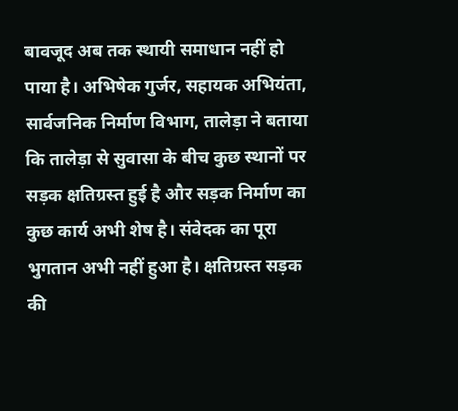बावजूद अब तक स्थायी समाधान नहीं हो पाया है। अभिषेक गुर्जर, सहायक अभियंता, सार्वजनिक निर्माण विभाग, तालेड़ा ने बताया कि तालेड़ा से सुवासा के बीच कुछ स्थानों पर सड़क क्षतिग्रस्त हुई है और सड़क निर्माण का कुछ कार्य अभी शेष है। संवेदक का पूरा भुगतान अभी नहीं हुआ है। क्षतिग्रस्त सड़क की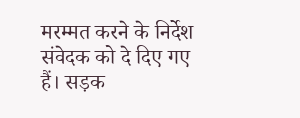मरम्मत करने के निर्देश संवेदक को दे दिए गए हैं। सड़क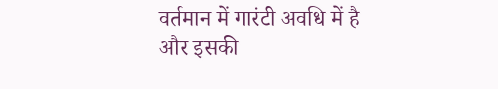वर्तमान में गारंटी अवधि में है और इसकी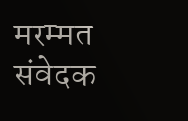मरम्मत संवेदक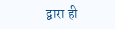द्वारा ही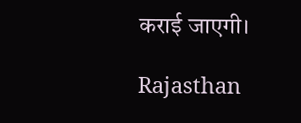कराई जाएगी।

Rajasthan